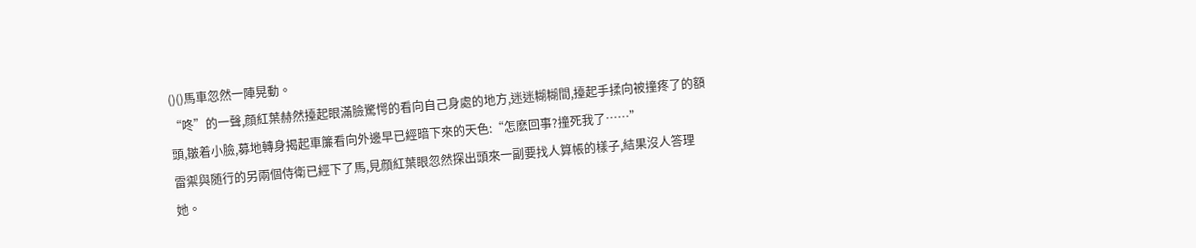()()馬車忽然一陣晃動。
“咚”的一聲,顔紅葉赫然擡起眼滿臉驚愕的看向自己身處的地方,迷迷糊糊間,擡起手揉向被撞疼了的額頭,皺着小臉,募地轉身揭起車簾看向外邊早已經暗下來的天色:“怎麽回事?撞死我了……”
雷禦與随行的另兩個侍衛已經下了馬,見顔紅葉眼忽然探出頭來一副要找人算帳的樣子,結果沒人答理她。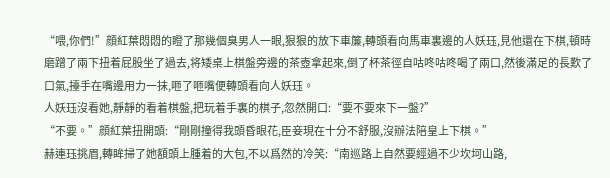“喂,你們!”顔紅葉悶悶的瞪了那幾個臭男人一眼,狠狠的放下車簾,轉頭看向馬車裏邊的人妖珏,見他還在下棋,頓時磨蹭了兩下扭着屁股坐了過去,将矮桌上棋盤旁邊的茶壺拿起來,倒了杯茶徑自咕咚咕咚喝了兩口,然後滿足的長歎了口氣,擡手在嘴邊用力一抹,咂了咂嘴便轉頭看向人妖珏。
人妖珏沒看她,靜靜的看着棋盤,把玩着手裏的棋子,忽然開口:“要不要來下一盤?”
“不要。”顔紅葉扭開頭:“剛剛撞得我頭昏眼花,臣妾現在十分不舒服,沒辦法陪皇上下棋。”
赫連珏挑眉,轉眸掃了她額頭上腫着的大包,不以爲然的冷笑:“南巡路上自然要經過不少坎坷山路,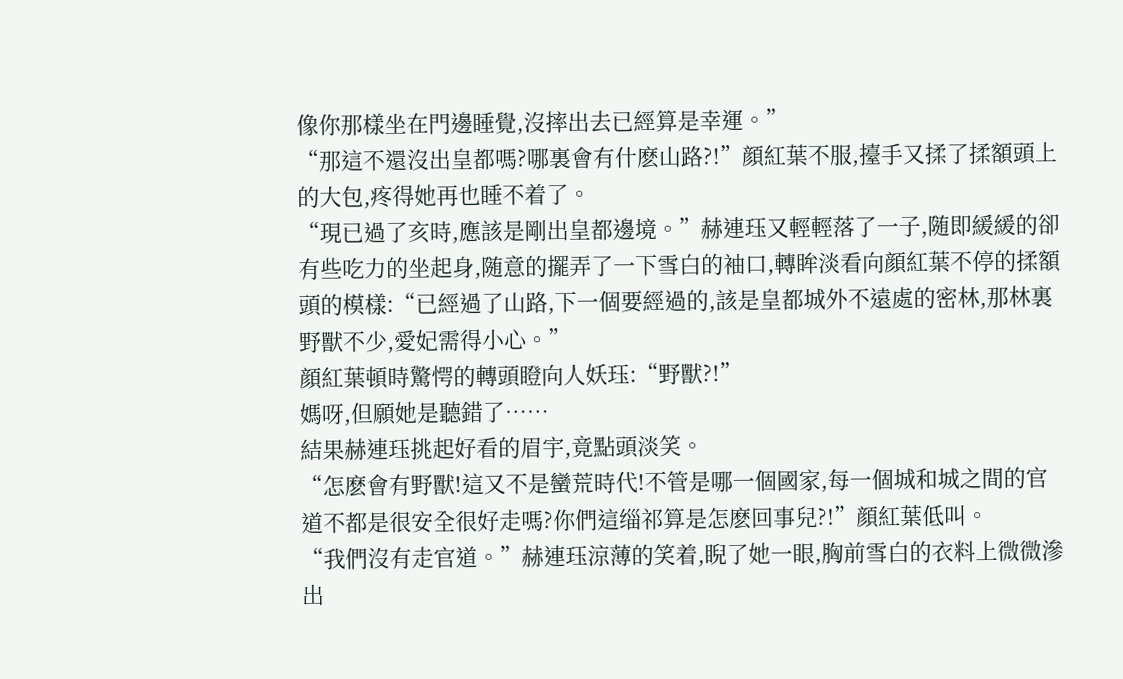像你那樣坐在門邊睡覺,沒摔出去已經算是幸運。”
“那這不還沒出皇都嗎?哪裏會有什麽山路?!”顔紅葉不服,擡手又揉了揉額頭上的大包,疼得她再也睡不着了。
“現已過了亥時,應該是剛出皇都邊境。”赫連珏又輕輕落了一子,随即緩緩的卻有些吃力的坐起身,随意的擺弄了一下雪白的袖口,轉眸淡看向顔紅葉不停的揉額頭的模樣:“已經過了山路,下一個要經過的,該是皇都城外不遠處的密林,那林裏野獸不少,愛妃需得小心。”
顔紅葉頓時驚愕的轉頭瞪向人妖珏:“野獸?!”
媽呀,但願她是聽錯了……
結果赫連珏挑起好看的眉宇,竟點頭淡笑。
“怎麽會有野獸!這又不是蠻荒時代!不管是哪一個國家,每一個城和城之間的官道不都是很安全很好走嗎?你們這缁祁算是怎麽回事兒?!”顔紅葉低叫。
“我們沒有走官道。”赫連珏涼薄的笑着,睨了她一眼,胸前雪白的衣料上微微滲出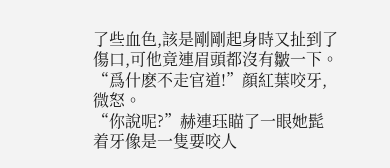了些血色,該是剛剛起身時又扯到了傷口,可他竟連眉頭都沒有皺一下。
“爲什麽不走官道!”顔紅葉咬牙,微怒。
“你說呢?”赫連珏瞄了一眼她髭着牙像是一隻要咬人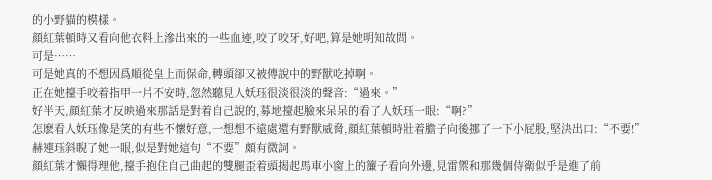的小野貓的模樣。
顔紅葉頓時又看向他衣料上滲出來的一些血迹,咬了咬牙,好吧,算是她明知故問。
可是……
可是她真的不想因爲順從皇上而保命,轉頭卻又被傳說中的野獸吃掉啊。
正在她擡手咬着指甲一片不安時,忽然聽見人妖珏很淡很淡的聲音:“過來。”
好半天,顔紅葉才反映過來那話是對着自己說的,募地擡起臉來呆呆的看了人妖珏一眼:“啊?”
怎麽看人妖珏像是笑的有些不懷好意,一想想不遠處還有野獸威脅,顔紅葉頓時壯着膽子向後挪了一下小屁股,堅決出口:“不要!”
赫連珏斜睨了她一眼,似是對她這句“不要”頗有微詞。
顔紅葉才懶得理他,擡手抱住自己曲起的雙腿歪着頭揭起馬車小窗上的簾子看向外邊,見雷禦和那幾個侍衛似乎是進了前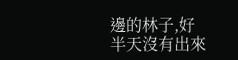邊的林子,好半天沒有出來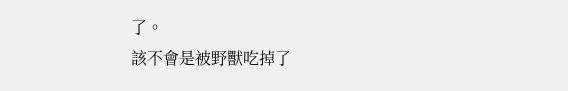了。
該不會是被野獸吃掉了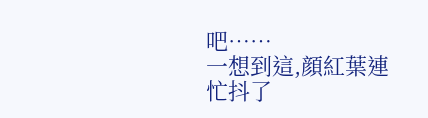吧……
一想到這,顔紅葉連忙抖了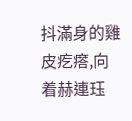抖滿身的雞皮疙瘩,向着赫連珏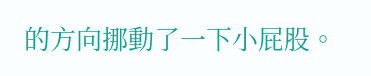的方向挪動了一下小屁股。